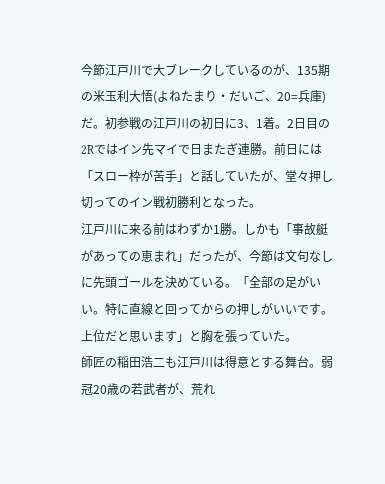今節江戸川で大ブレークしているのが、135期の米玉利大悟(よねたまり・だいご、20=兵庫)だ。初参戦の江戸川の初日に3、1着。2日目の2Rではイン先マイで日またぎ連勝。前日には「スロー枠が苦手」と話していたが、堂々押し切ってのイン戦初勝利となった。
江戸川に来る前はわずか1勝。しかも「事故艇があっての恵まれ」だったが、今節は文句なしに先頭ゴールを決めている。「全部の足がいい。特に直線と回ってからの押しがいいです。上位だと思います」と胸を張っていた。
師匠の稲田浩二も江戸川は得意とする舞台。弱冠20歳の若武者が、荒れ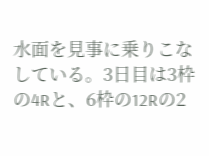水面を見事に乗りこなしている。3日目は3枠の4Rと、6枠の12Rの2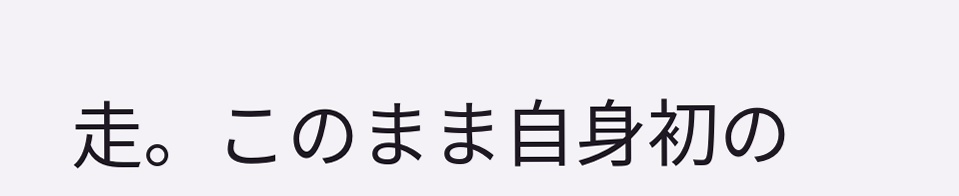走。このまま自身初の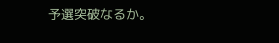予選突破なるか。